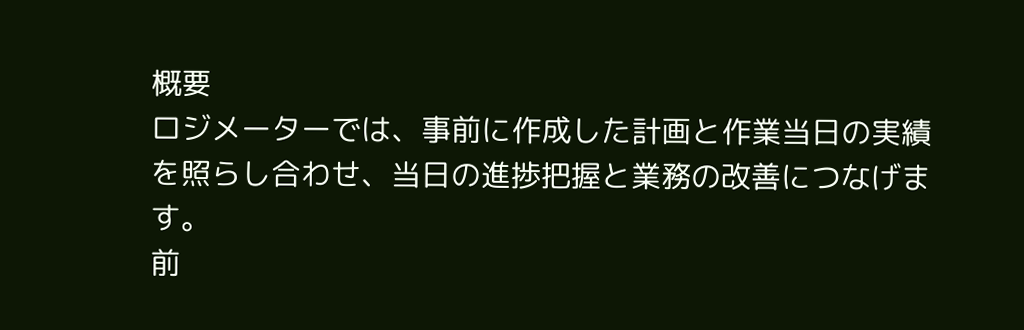概要
ロジメーターでは、事前に作成した計画と作業当日の実績を照らし合わせ、当日の進捗把握と業務の改善につなげます。
前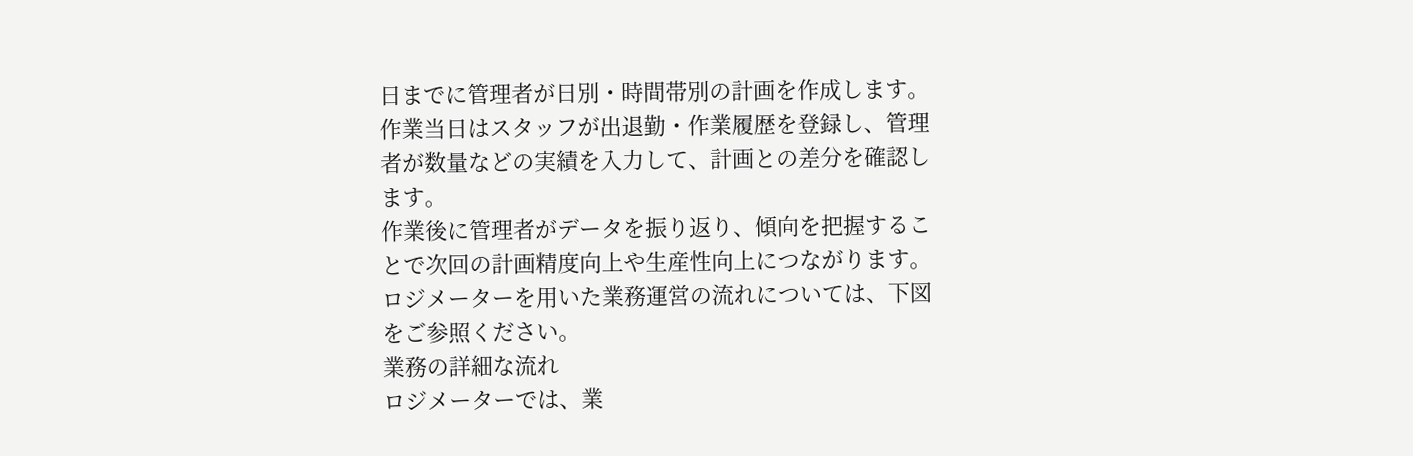日までに管理者が日別・時間帯別の計画を作成します。
作業当日はスタッフが出退勤・作業履歴を登録し、管理者が数量などの実績を入力して、計画との差分を確認します。
作業後に管理者がデータを振り返り、傾向を把握することで次回の計画精度向上や生産性向上につながります。
ロジメーターを用いた業務運営の流れについては、下図をご参照ください。
業務の詳細な流れ
ロジメーターでは、業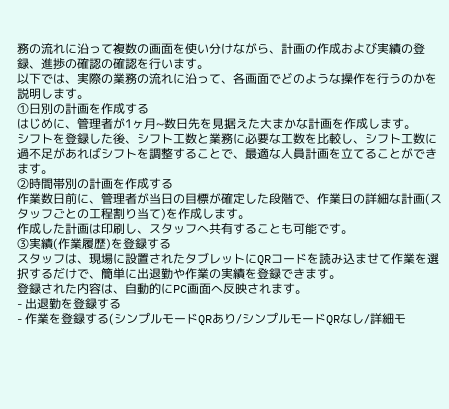務の流れに沿って複数の画面を使い分けながら、計画の作成および実績の登録、進捗の確認の確認を行います。
以下では、実際の業務の流れに沿って、各画面でどのような操作を行うのかを説明します。
①日別の計画を作成する
はじめに、管理者が1ヶ月~数日先を見据えた大まかな計画を作成します。
シフトを登録した後、シフト工数と業務に必要な工数を比較し、シフト工数に過不足があればシフトを調整することで、最適な人員計画を立てることができます。
②時間帯別の計画を作成する
作業数日前に、管理者が当日の目標が確定した段階で、作業日の詳細な計画(スタッフごとの工程割り当て)を作成します。
作成した計画は印刷し、スタッフへ共有することも可能です。
③実績(作業履歴)を登録する
スタッフは、現場に設置されたタブレットにQRコードを読み込ませて作業を選択するだけで、簡単に出退勤や作業の実績を登録できます。
登録された内容は、自動的にPC画面へ反映されます。
- 出退勤を登録する
- 作業を登録する(シンプルモードQRあり/シンプルモードQRなし/詳細モ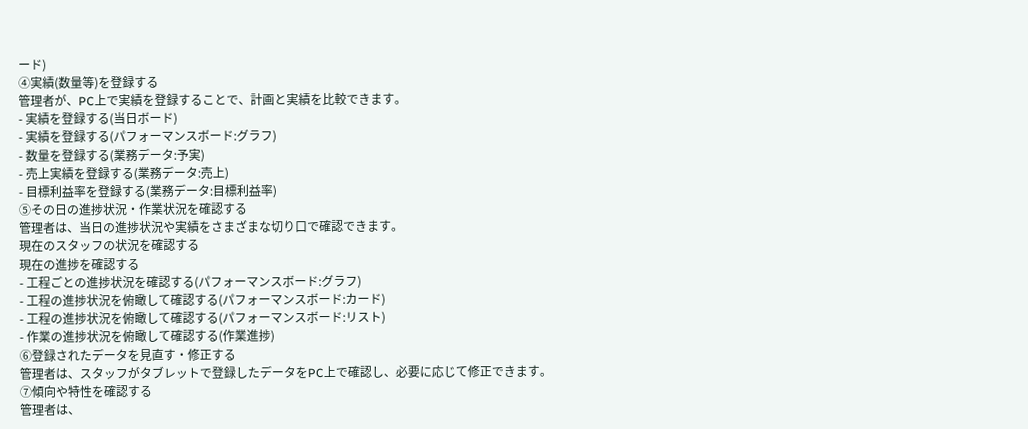ード)
④実績(数量等)を登録する
管理者が、PC上で実績を登録することで、計画と実績を比較できます。
- 実績を登録する(当日ボード)
- 実績を登録する(パフォーマンスボード:グラフ)
- 数量を登録する(業務データ:予実)
- 売上実績を登録する(業務データ:売上)
- 目標利益率を登録する(業務データ:目標利益率)
⑤その日の進捗状況・作業状況を確認する
管理者は、当日の進捗状況や実績をさまざまな切り口で確認できます。
現在のスタッフの状況を確認する
現在の進捗を確認する
- 工程ごとの進捗状況を確認する(パフォーマンスボード:グラフ)
- 工程の進捗状況を俯瞰して確認する(パフォーマンスボード:カード)
- 工程の進捗状況を俯瞰して確認する(パフォーマンスボード:リスト)
- 作業の進捗状況を俯瞰して確認する(作業進捗)
⑥登録されたデータを見直す・修正する
管理者は、スタッフがタブレットで登録したデータをPC上で確認し、必要に応じて修正できます。
⑦傾向や特性を確認する
管理者は、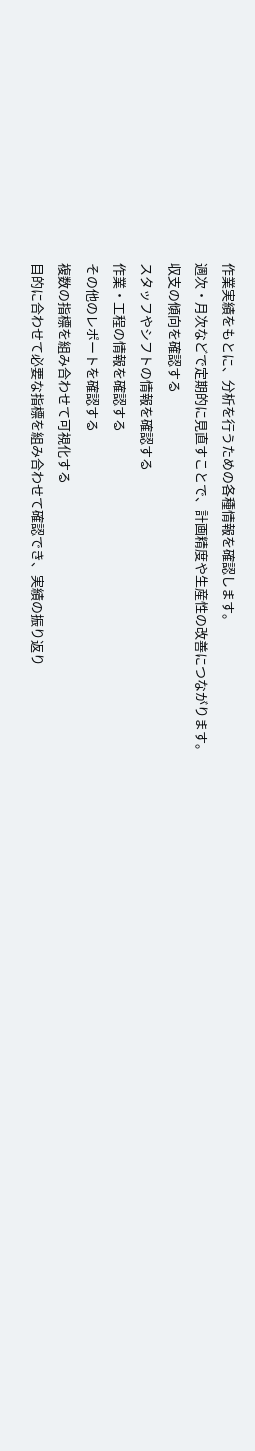作業実績をもとに、分析を行うための各種情報を確認します。
週次・月次などで定期的に見直すことで、計画精度や生産性の改善につながります。
収支の傾向を確認する
スタッフやシフトの情報を確認する
作業・工程の情報を確認する
その他のレポートを確認する
複数の指標を組み合わせて可視化する
目的に合わせて必要な指標を組み合わせて確認でき、実績の振り返り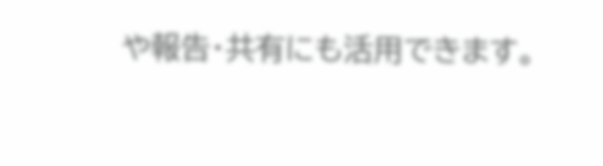や報告・共有にも活用できます。